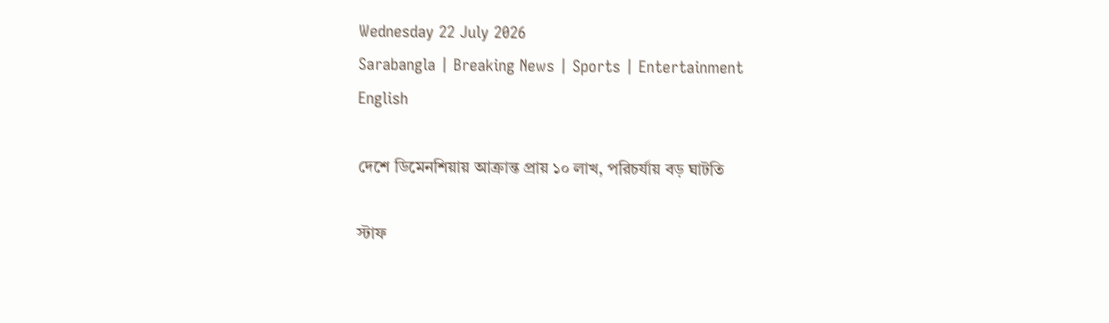Wednesday 22 July 2026
Sarabangla | Breaking News | Sports | Entertainment
English

দেশে ডিমেনশিয়ায় আক্রান্ত প্রায় ১০ লাখ, পরিচর্যায় বড় ঘাটতি

স্টাফ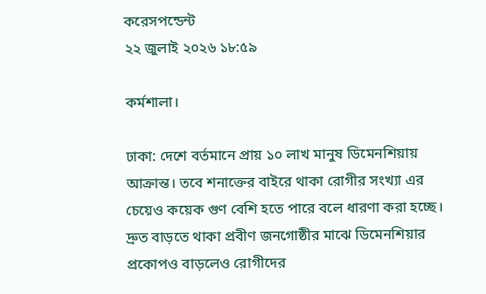করেসপন্ডেন্ট
২২ জুলাই ২০২৬ ১৮:৫৯

কর্মশালা।

ঢাকা: দেশে বর্তমানে প্রায় ১০ লাখ মানুষ ডিমেনশিয়ায় আক্রান্ত। তবে শনাক্তের বাইরে থাকা রোগীর সংখ্যা এর চেয়েও কয়েক গুণ বেশি হতে পারে বলে ধারণা করা হচ্ছে। দ্রুত বাড়তে থাকা প্রবীণ জনগোষ্ঠীর মাঝে ডিমেনশিয়ার প্রকোপও বাড়লেও রোগীদের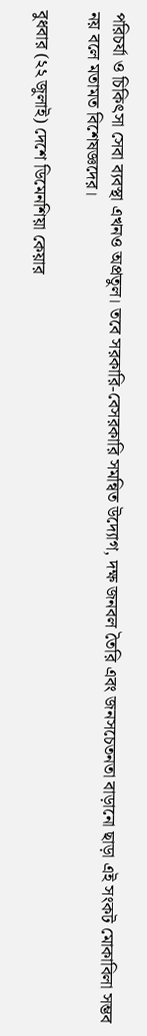পরিচর্যা ও চিকিৎসা সেবা ব্যবস্থা এখনও অপ্রতুল। তবে সরকারি-বেসরকারি সমন্বিত উদ্যোগ, দক্ষ জনবল তৈরি এবং জনসচেতনতা বাড়ানো ছাড়া এই সংকট মোকাবিলা সম্ভব নয় বলে মতামত বিশেষজ্ঞদের।

বুধবার (২২ জুলাই) দেশে ডিমেনশিয়া কেয়ার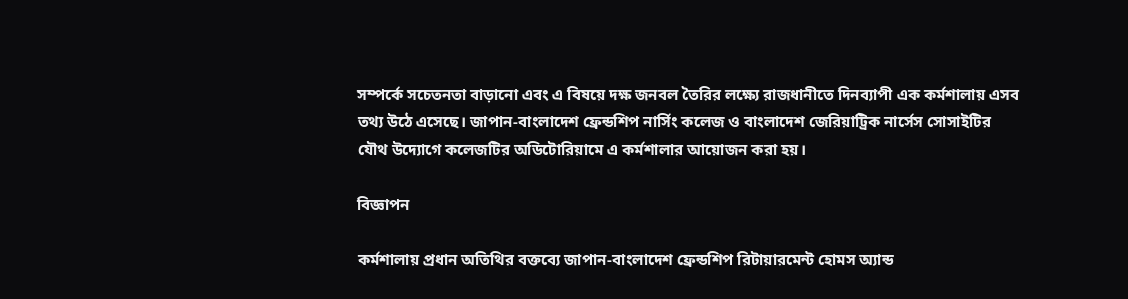সম্পর্কে সচেতনতা বাড়ানো এবং এ বিষয়ে দক্ষ জনবল তৈরির লক্ষ্যে রাজধানীতে দিনব্যাপী এক কর্মশালায় এসব তথ্য উঠে এসেছে। জাপান-বাংলাদেশ ফ্রেন্ডশিপ নার্সিং কলেজ ও বাংলাদেশ জেরিয়াট্রিক নার্সেস সোসাইটির যৌথ উদ্যোগে কলেজটির অডিটোরিয়ামে এ কর্মশালার আয়োজন করা হয়।

বিজ্ঞাপন

কর্মশালায় প্রধান অতিথির বক্তব্যে জাপান-বাংলাদেশ ফ্রেন্ডশিপ রিটায়ারমেন্ট হোমস অ্যান্ড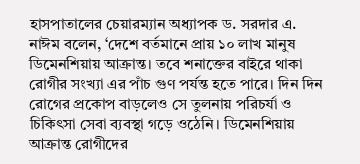হাসপাতালের চেয়ারম্যান অধ্যাপক ড. সরদার এ. নাঈম বলেন, ‘দেশে বর্তমানে প্রায় ১০ লাখ মানুষ ডিমেনশিয়ায় আক্রান্ত। তবে শনাক্তের বাইরে থাকা রোগীর সংখ্যা এর পাঁচ গুণ পর্যন্ত হতে পারে। দিন দিন রোগের প্রকোপ বাড়লেও সে তুলনায় পরিচর্যা ও চিকিৎসা সেবা ব্যবস্থা গড়ে ওঠেনি। ডিমেনশিয়ায় আক্রান্ত রোগীদের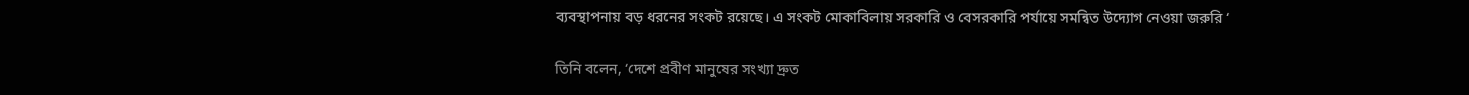ব্যবস্থাপনায় বড় ধরনের সংকট রয়েছে। এ সংকট মোকাবিলায় সরকারি ও বেসরকারি পর্যায়ে সমন্বিত উদ্যোগ নেওয়া জরুরি ‘

তিনি বলেন, ‘দেশে প্রবীণ মানুষের সংখ্যা দ্রুত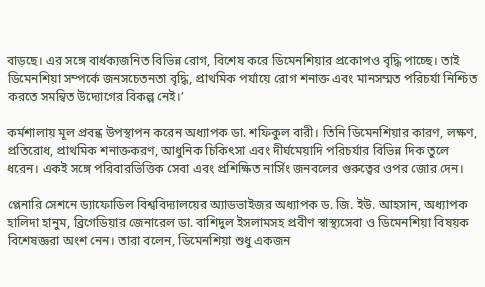বাড়ছে। এর সঙ্গে বার্ধক্যজনিত বিভিন্ন রোগ, বিশেষ করে ডিমেনশিয়ার প্রকোপও বৃদ্ধি পাচ্ছে। তাই ডিমেনশিয়া সম্পর্কে জনসচেতনতা বৃদ্ধি, প্রাথমিক পর্যায়ে রোগ শনাক্ত এবং মানসম্মত পরিচর্যা নিশ্চিত করতে সমন্বিত উদ্যোগের বিকল্প নেই।’

কর্মশালায় মূল প্রবন্ধ উপস্থাপন করেন অধ্যাপক ডা. শফিকুল বারী। তিনি ডিমেনশিয়ার কারণ, লক্ষণ, প্রতিরোধ, প্রাথমিক শনাক্তকরণ, আধুনিক চিকিৎসা এবং দীর্ঘমেয়াদি পরিচর্যার বিভিন্ন দিক তুলে ধরেন। একই সঙ্গে পরিবারভিত্তিক সেবা এবং প্রশিক্ষিত নার্সিং জনবলের গুরুত্বের ওপর জোর দেন।

প্লেনারি সেশনে ড্যাফোডিল বিশ্ববিদ্যালয়ের অ্যাডভাইজর অধ্যাপক ড. জি. ইউ. আহসান, অধ্যাপক হালিদা হানুম, ব্রিগেডিয়ার জেনারেল ডা. বাশিদুল ইসলামসহ প্রবীণ স্বাস্থ্যসেবা ও ডিমেনশিয়া বিষয়ক বিশেষজ্ঞরা অংশ নেন। তারা বলেন, ডিমেনশিয়া শুধু একজন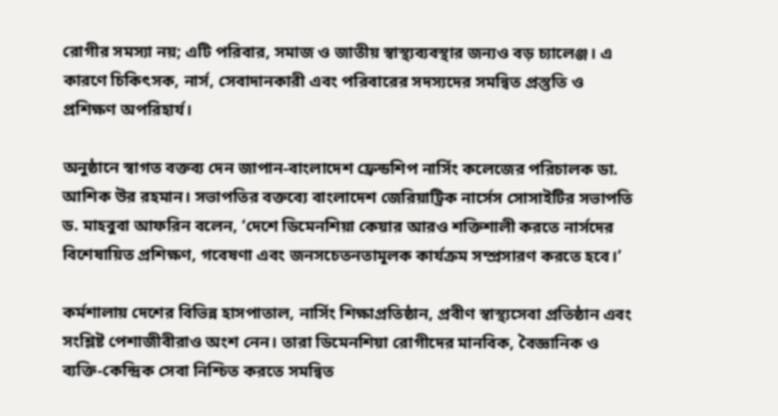রোগীর সমস্যা নয়; এটি পরিবার, সমাজ ও জাতীয় স্বাস্থ্যব্যবস্থার জন্যও বড় চ্যালেঞ্জ। এ কারণে চিকিৎসক, নার্স, সেবাদানকারী এবং পরিবারের সদস্যদের সমন্বিত প্রস্তুতি ও প্রশিক্ষণ অপরিহার্য।

অনুষ্ঠানে স্বাগত বক্তব্য দেন জাপান-বাংলাদেশ ফ্রেন্ডশিপ নার্সিং কলেজের পরিচালক ডা. আশিক উর রহমান। সভাপতির বক্তব্যে বাংলাদেশ জেরিয়াট্রিক নার্সেস সোসাইটির সভাপতি ড. মাহবুবা আফরিন বলেন, ‘দেশে ডিমেনশিয়া কেয়ার আরও শক্তিশালী করতে নার্সদের বিশেষায়িত প্রশিক্ষণ, গবেষণা এবং জনসচেতনতামূলক কার্যক্রম সম্প্রসারণ করতে হবে।’

কর্মশালায় দেশের বিভিন্ন হাসপাতাল, নার্সিং শিক্ষাপ্রতিষ্ঠান, প্রবীণ স্বাস্থ্যসেবা প্রতিষ্ঠান এবং সংশ্লিষ্ট পেশাজীবীরাও অংশ নেন। তারা ডিমেনশিয়া রোগীদের মানবিক, বৈজ্ঞানিক ও ব্যক্তি-কেন্দ্রিক সেবা নিশ্চিত করতে সমন্বিত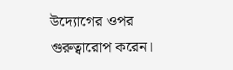উদ্যোগের ওপর গুরুত্বারোপ করেন।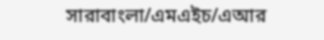সারাবাংলা/এমএইচ/এআর